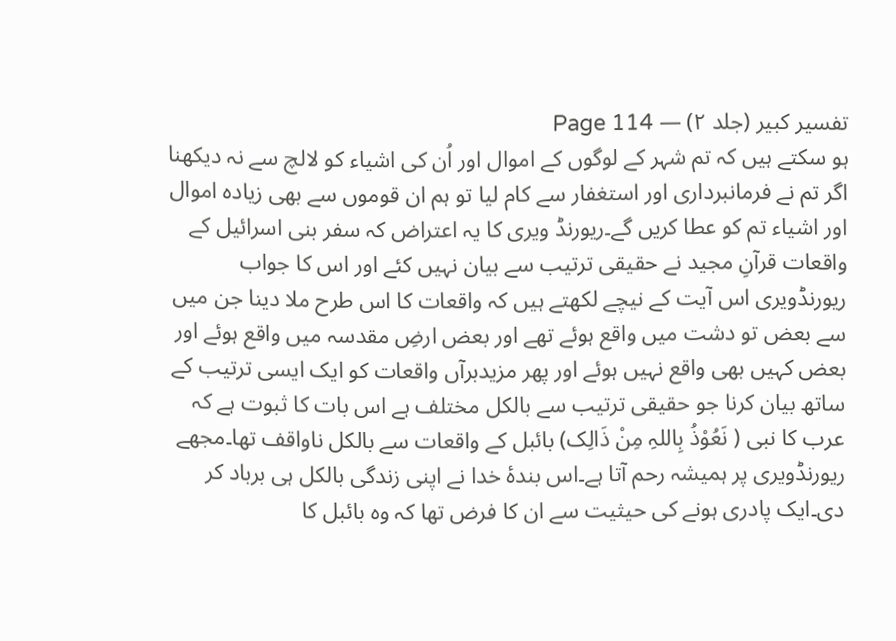تفسیر کبیر (جلد ۲) — Page 114
ہو سکتے ہیں کہ تم شہر کے لوگوں کے اموال اور اُن کی اشیاء کو لالچ سے نہ دیکھنا اگر تم نے فرمانبرداری اور استغفار سے کام لیا تو ہم ان قوموں سے بھی زیادہ اموال اور اشیاء تم کو عطا کریں گے۔ریورنڈ ویری کا یہ اعتراض کہ سفر بنی اسرائیل کے واقعات قرآنِ مجید نے حقیقی ترتیب سے بیان نہیں کئے اور اس کا جواب ریورنڈویری اس آیت کے نیچے لکھتے ہیں کہ واقعات کا اس طرح ملا دینا جن میں سے بعض تو دشت میں واقع ہوئے تھے اور بعض ارضِ مقدسہ میں واقع ہوئے اور بعض کہیں بھی واقع نہیں ہوئے اور پھر مزیدبرآں واقعات کو ایک ایسی ترتیب کے ساتھ بیان کرنا جو حقیقی ترتیب سے بالکل مختلف ہے اس بات کا ثبوت ہے کہ عرب کا نبی ( نَعُوْذُ بِاللہِ مِنْ ذَالِک) بائبل کے واقعات سے بالکل ناواقف تھا۔مجھے ریورنڈویری پر ہمیشہ رحم آتا ہے۔اس بندۂ خدا نے اپنی زندگی بالکل ہی برباد کر دی۔ایک پادری ہونے کی حیثیت سے ان کا فرض تھا کہ وہ بائبل کا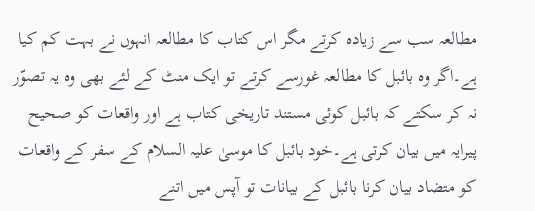مطالعہ سب سے زیادہ کرتے مگر اس کتاب کا مطالعہ انہوں نے بہت کم کیا ہے۔اگر وہ بائبل کا مطالعہ غورسے کرتے تو ایک منٹ کے لئے بھی وہ یہ تصوّر نہ کر سکتے کہ بائبل کوئی مستند تاریخی کتاب ہے اور واقعات کو صحیح پیرایہ میں بیان کرتی ہے۔خود بائبل کا موسیٰ علیہ السلام کے سفر کے واقعات کو متضاد بیان کرنا بائبل کے بیانات تو آپس میں اتنے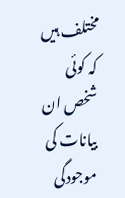مختلف ہیں کہ کوئی شخص ان بیانات کی موجودگی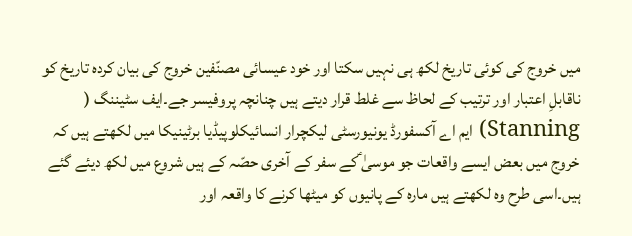میں خروج کی کوئی تاریخ لکھ ہی نہیں سکتا اور خود عیسائی مصنّفین خروج کی بیان کردہ تاریخ کو ناقابلِ اعتبار اور ترتیب کے لحاظ سے غلط قرار دیتے ہیں چنانچہ پروفیسر جے۔ایف سٹیننگ ( Stanning) ایم اے آکسفورڈ یونیورسٹی لیکچرار انسائیکلوپیڈیا برٹینیکا میں لکھتے ہیں کہ خروج میں بعض ایسے واقعات جو موسیٰ ؑکے سفر کے آخری حصّہ کے ہیں شروع میں لکھ دیئے گئے ہیں۔اسی طرح وہ لکھتے ہیں مارہ کے پانیوں کو میٹھا کرنے کا واقعہ اور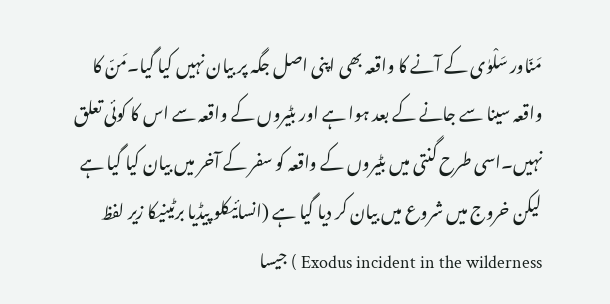مَنّاور سَلْوٰی کے آنے کا واقعہ بھی اپنی اصل جگہ پر بیان نہیں کیا گیا۔مَنّ کا واقعہ سینا سے جانے کے بعد ہوا ہے اور بٹیروں کے واقعہ سے اس کا کوئی تعلق نہیں۔اسی طرح گنتی میں بٹیروں کے واقعہ کو سفر کے آخر میں بیان کیا گیا ہے لیکن خروج میں شروع میں بیان کر دیا گیا ہے (انسائیکلو پیڈیا برٹینیکا زیر لفظ Exodus incident in the wilderness ) جیسا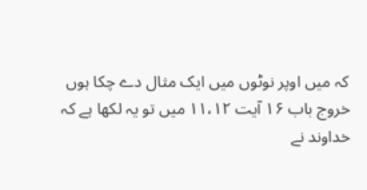کہ میں اوپر نوٹوں میں ایک مثال دے چکا ہوں خروج باب ۱۶ آیت ۱۱،۱۲ میں تو یہ لکھا ہے کہ خداوند نے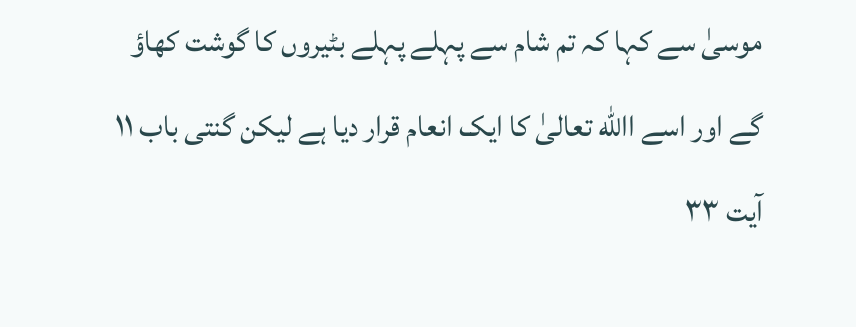موسیٰ سے کہا کہ تم شام سے پہلے پہلے بٹیروں کا گوشت کھاؤ گے اور اسے االله تعالیٰ کا ایک انعام قرار دیا ہے لیکن گنتی باب ۱۱ آیت ۳۳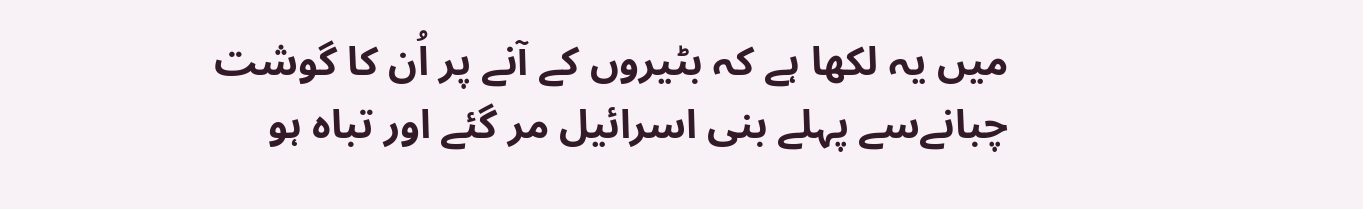میں یہ لکھا ہے کہ بٹیروں کے آنے پر اُن کا گوشت چبانےسے پہلے بنی اسرائیل مر گئے اور تباہ ہو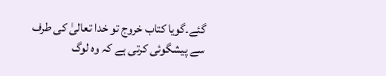گئے۔گویا کتاب خروج تو خدا تعالیٰ کی طرف سے پیشگوئی کرتی ہے کہ وہ لوگ